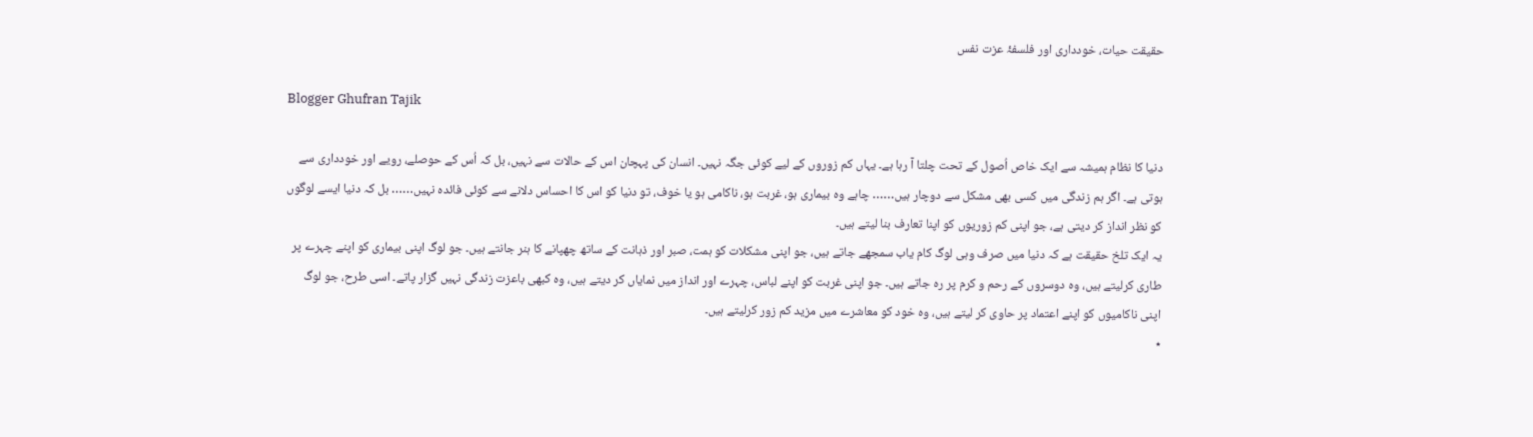حقیقت حیات، خودداری اور فلسفۂ عزت نفس

Blogger Ghufran Tajik

دنیا کا نظام ہمیشہ سے ایک خاص اُصول کے تحت چلتا آ رہا ہے۔ یہاں کم زوروں کے لیے کوئی جگہ نہیں۔ انسان کی پہچان اس کے حالات سے نہیں، بل کہ اُس کے حوصلے، رویے اور خودداری سے ہوتی ہے۔ اگر ہم زندگی میں کسی بھی مشکل سے دوچار ہیں…… چاہے وہ بیماری ہو، غربت ہو، ناکامی ہو یا خوف، تو دنیا کو اس کا احساس دلانے سے کوئی فائدہ نہیں…… بل کہ دنیا ایسے لوگوں کو نظر انداز کر دیتی ہے، جو اپنی کم زوریوں کو اپنا تعارف بنا لیتے ہیں۔
یہ ایک تلخ حقیقت ہے کہ دنیا میں صرف وہی لوگ کام یاب سمجھے جاتے ہیں، جو اپنی مشکلات کو ہمت، صبر اور ذہانت کے ساتھ چھپانے کا ہنر جانتے ہیں۔ جو لوگ اپنی بیماری کو اپنے چہرے پر طاری کرلیتے ہیں، وہ دوسروں کے رحم و کرم پر رہ جاتے ہیں۔ جو اپنی غربت کو اپنے لباس، چہرے اور انداز میں نمایاں کر دیتے ہیں، وہ کبھی باعزت زندگی نہیں گزار پاتے۔ اسی طرح، جو لوگ اپنی ناکامیوں کو اپنے اعتماد پر حاوی کر لیتے ہیں، وہ خود کو معاشرے میں مزید کم زور کرلیتے ہیں۔
٭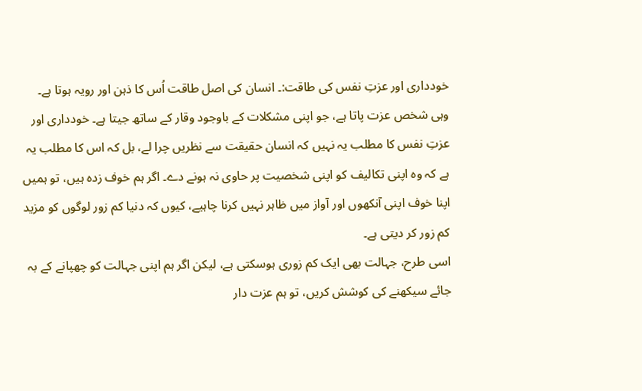خودداری اور عزتِ نفس کی طاقت:۔ انسان کی اصل طاقت اُس کا ذہن اور رویہ ہوتا ہے۔ وہی شخص عزت پاتا ہے، جو اپنی مشکلات کے باوجود وقار کے ساتھ جیتا ہے۔ خودداری اور عزتِ نفس کا مطلب یہ نہیں کہ انسان حقیقت سے نظریں چرا لے، بل کہ اس کا مطلب یہ ہے کہ وہ اپنی تکالیف کو اپنی شخصیت پر حاوی نہ ہونے دے۔ اگر ہم خوف زدہ ہیں، تو ہمیں اپنا خوف اپنی آنکھوں اور آواز میں ظاہر نہیں کرنا چاہیے، کیوں کہ دنیا کم زور لوگوں کو مزید کم زور کر دیتی ہے۔
اسی طرح، جہالت بھی ایک کم زوری ہوسکتی ہے، لیکن اگر ہم اپنی جہالت کو چھپانے کے بہ جائے سیکھنے کی کوشش کریں، تو ہم عزت دار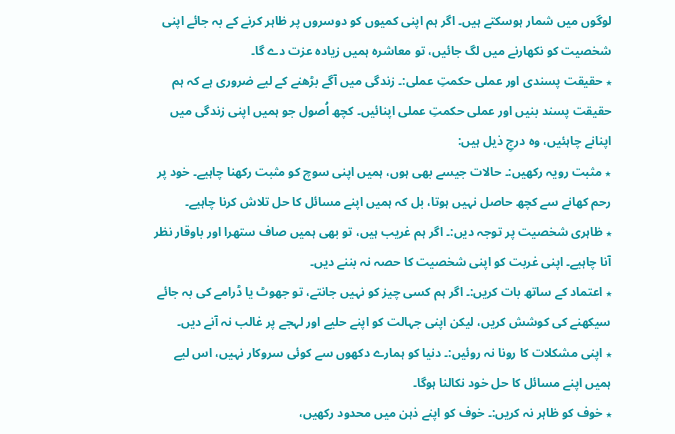لوگوں میں شمار ہوسکتے ہیں۔ اگر ہم اپنی کمیوں کو دوسروں پر ظاہر کرنے کے بہ جائے اپنی شخصیت کو نکھارنے میں لگ جائیں، تو معاشرہ ہمیں زیادہ عزت دے گا۔
٭ حقیقت پسندی اور عملی حکمتِ عملی:۔ زندگی میں آگے بڑھنے کے لیے ضروری ہے کہ ہم حقیقت پسند بنیں اور عملی حکمتِ عملی اپنائیں۔ کچھ اُصول جو ہمیں اپنی زندگی میں اپنانے چاہئیں، وہ درجِ ذیل ہیں:
٭ مثبت رویہ رکھیں:۔ حالات جیسے بھی ہوں، ہمیں اپنی سوچ کو مثبت رکھنا چاہیے۔ خود پر رحم کھانے سے کچھ حاصل نہیں ہوتا، بل کہ ہمیں اپنے مسائل کا حل تلاش کرنا چاہیے۔
٭ ظاہری شخصیت پر توجہ دیں:۔ اگر ہم غریب ہیں، تو بھی ہمیں صاف ستھرا اور باوقار نظر آنا چاہیے۔ اپنی غربت کو اپنی شخصیت کا حصہ نہ بننے دیں۔
٭ اعتماد کے ساتھ بات کریں:۔ اگر ہم کسی چیز کو نہیں جانتے، تو جھوٹ یا ڈرامے کی بہ جائے سیکھنے کی کوشش کریں، لیکن اپنی جہالت کو اپنے حلیے اور لہجے پر غالب نہ آنے دیں۔
٭ اپنی مشکلات کا رونا نہ روئیں:۔ دنیا کو ہمارے دکھوں سے کوئی سروکار نہیں، اس لیے ہمیں اپنے مسائل کا حل خود نکالنا ہوگا۔
٭ خوف کو ظاہر نہ کریں:۔ خوف کو اپنے ذہن میں محدود رکھیں،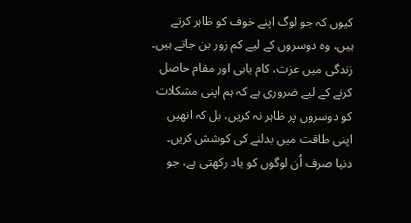کیوں کہ جو لوگ اپنے خوف کو ظاہر کرتے ہیں، وہ دوسروں کے لیے کم زور بن جاتے ہیں۔
زندگی میں عزت، کام یابی اور مقام حاصل کرنے کے لیے ضروری ہے کہ ہم اپنی مشکلات کو دوسروں پر ظاہر نہ کریں، بل کہ انھیں اپنی طاقت میں بدلنے کی کوشش کریں۔ دنیا صرف اُن لوگوں کو یاد رکھتی ہے، جو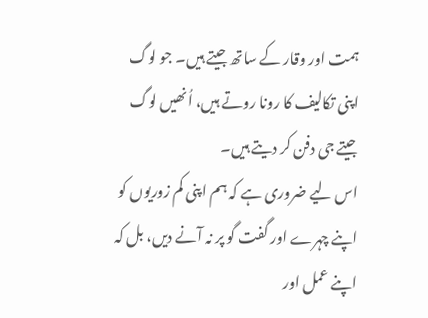ہمت اور وقار کے ساتھ جیتے ہیں۔ جو لوگ اپنی تکالیف کا رونا روتے ہیں، اُنھیں لوگ جیتے جی دفن کر دیتے ہیں۔
اس لیے ضروری ہے کہ ہم اپنی کم زوریوں کو اپنے چہرے اور گفت گو پر نہ آنے دیں، بل کہ اپنے عمل اور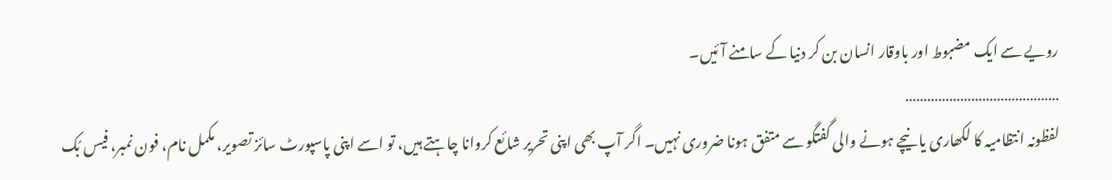رویے سے ایک مضبوط اور باوقار انسان بن کر دنیا کے سامنے آئیں۔
……………………………………
لفظونہ انتظامیہ کا لکھاری یا نیچے ہونے والی گفتگو سے متفق ہونا ضروری نہیں۔ اگر آپ بھی اپنی تحریر شائع کروانا چاہتے ہیں، تو اسے اپنی پاسپورٹ سائز تصویر، مکمل نام، فون نمبر، فیس بُک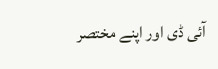آئی ڈی اور اپنے مختصر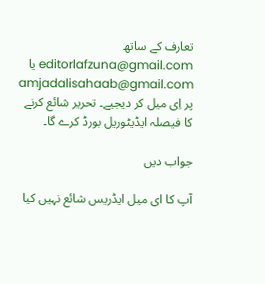تعارف کے ساتھ editorlafzuna@gmail.com یا amjadalisahaab@gmail.com پر اِی میل کر دیجیے۔ تحریر شائع کرنے کا فیصلہ ایڈیٹوریل بورڈ کرے گا۔

جواب دیں

آپ کا ای میل ایڈریس شائع نہیں کیا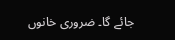جائے گا۔ ضروری خانوں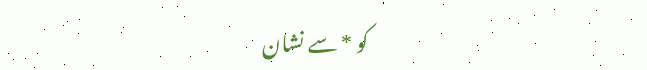کو * سے نشان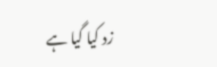زد کیا گیا ہے